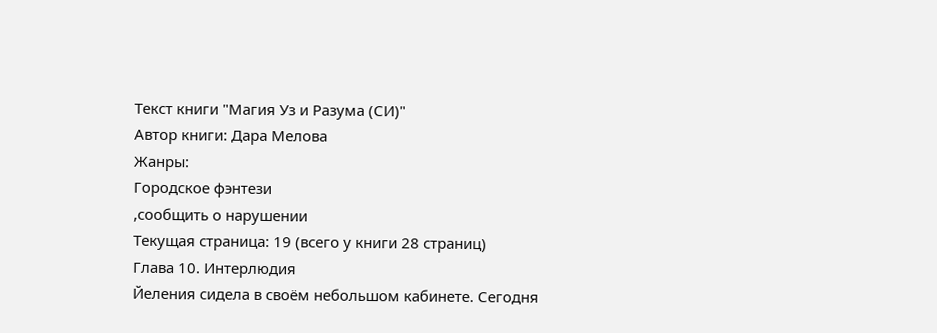Текст книги "Магия Уз и Разума (СИ)"
Автор книги: Дара Мелова
Жанры:
Городское фэнтези
,сообщить о нарушении
Текущая страница: 19 (всего у книги 28 страниц)
Глава 10. Интерлюдия
Йеления сидела в своём небольшом кабинете. Сегодня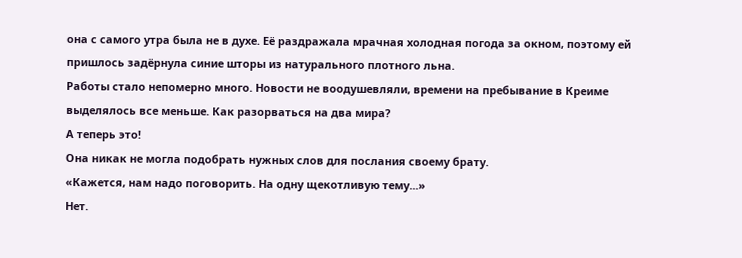она с самого утра была не в духе. Её раздражала мрачная холодная погода за окном, поэтому ей пришлось задёрнула синие шторы из натурального плотного льна.
Работы стало непомерно много. Новости не воодушевляли, времени на пребывание в Креиме выделялось все меньше. Как разорваться на два мира?
А теперь это!
Она никак не могла подобрать нужных слов для послания своему брату.
«Кажется, нам надо поговорить. На одну щекотливую тему...»
Нет.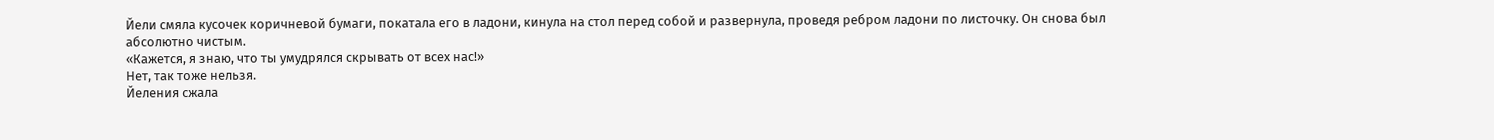Йели смяла кусочек коричневой бумаги, покатала его в ладони, кинула на стол перед собой и развернула, проведя ребром ладони по листочку. Он снова был абсолютно чистым.
«Кажется, я знаю, что ты умудрялся скрывать от всех нас!»
Нет, так тоже нельзя.
Йеления сжала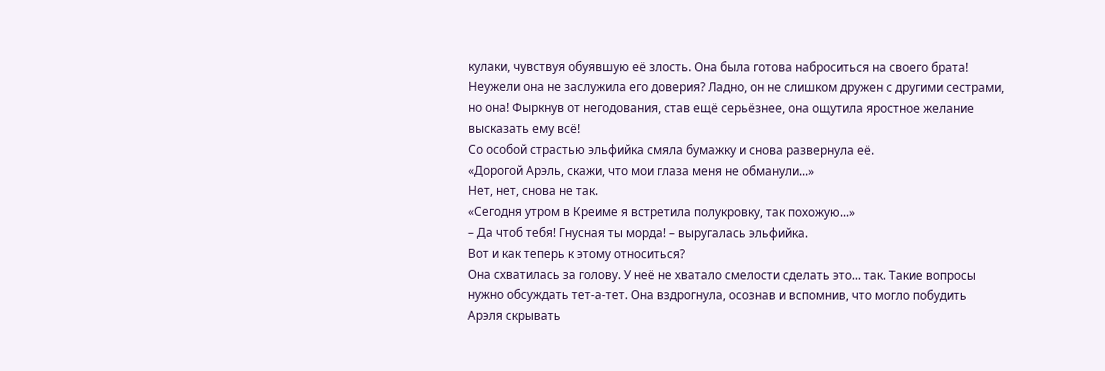кулаки, чувствуя обуявшую её злость. Она была готова наброситься на своего брата! Неужели она не заслужила его доверия? Ладно, он не слишком дружен с другими сестрами, но она! Фыркнув от негодования, став ещё серьёзнее, она ощутила яростное желание высказать ему всё!
Со особой страстью эльфийка смяла бумажку и снова развернула её.
«Дорогой Арэль, скажи, что мои глаза меня не обманули...»
Нет, нет, снова не так.
«Сегодня утром в Креиме я встретила полукровку, так похожую...»
– Да чтоб тебя! Гнусная ты морда! – выругалась эльфийка.
Вот и как теперь к этому относиться?
Она схватилась за голову. У неё не хватало смелости сделать это... так. Такие вопросы нужно обсуждать тет-а-тет. Она вздрогнула, осознав и вспомнив, что могло побудить Арэля скрывать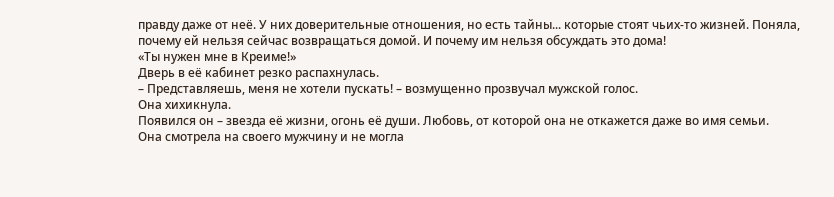правду даже от неё. У них доверительные отношения, но есть тайны... которые стоят чьих-то жизней. Поняла, почему ей нельзя сейчас возвращаться домой. И почему им нельзя обсуждать это дома!
«Ты нужен мне в Креиме!»
Дверь в её кабинет резко распахнулась.
– Представляешь, меня не хотели пускать! – возмущенно прозвучал мужской голос.
Она хихикнула.
Появился он – звезда её жизни, огонь её души. Любовь, от которой она не откажется даже во имя семьи.
Она смотрела на своего мужчину и не могла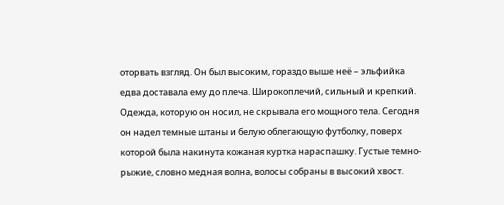оторвать взгляд. Он был высоким, гораздо выше неё – эльфийка едва доставала ему до плеча. Широкоплечий, сильный и крепкий. Одежда, которую он носил, не скрывала его мощного тела. Сегодня он надел темные штаны и белую облегающую футболку, поверх которой была накинута кожаная куртка нараспашку. Густые темно-рыжие, словно медная волна, волосы собраны в высокий хвост.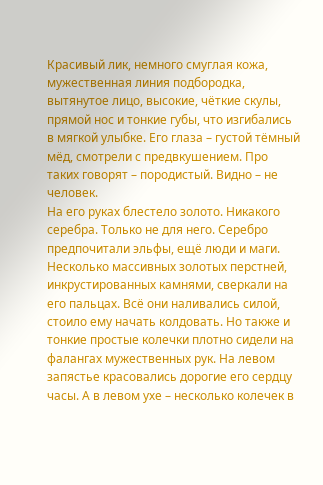Красивый лик, немного смуглая кожа, мужественная линия подбородка, вытянутое лицо, высокие, чёткие скулы, прямой нос и тонкие губы, что изгибались в мягкой улыбке. Его глаза – густой тёмный мёд, смотрели с предвкушением. Про таких говорят – породистый. Видно – не человек.
На его руках блестело золото. Никакого серебра. Только не для него. Серебро предпочитали эльфы, ещё люди и маги. Несколько массивных золотых перстней, инкрустированных камнями, сверкали на его пальцах. Всё они наливались силой, стоило ему начать колдовать. Но также и тонкие простые колечки плотно сидели на фалангах мужественных рук. На левом запястье красовались дорогие его сердцу часы. А в левом ухе – несколько колечек в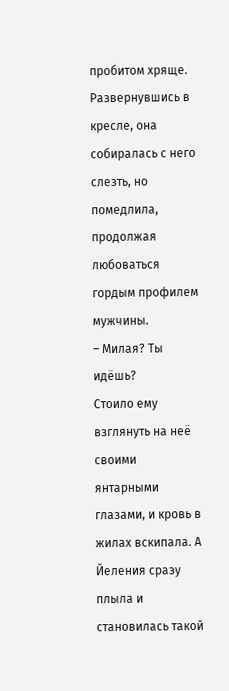пробитом хряще.
Развернувшись в кресле, она собиралась с него слезть, но помедлила, продолжая любоваться гордым профилем мужчины.
– Милая? Ты идёшь?
Стоило ему взглянуть на неё своими янтарными глазами, и кровь в жилах вскипала. А Йеления сразу плыла и становилась такой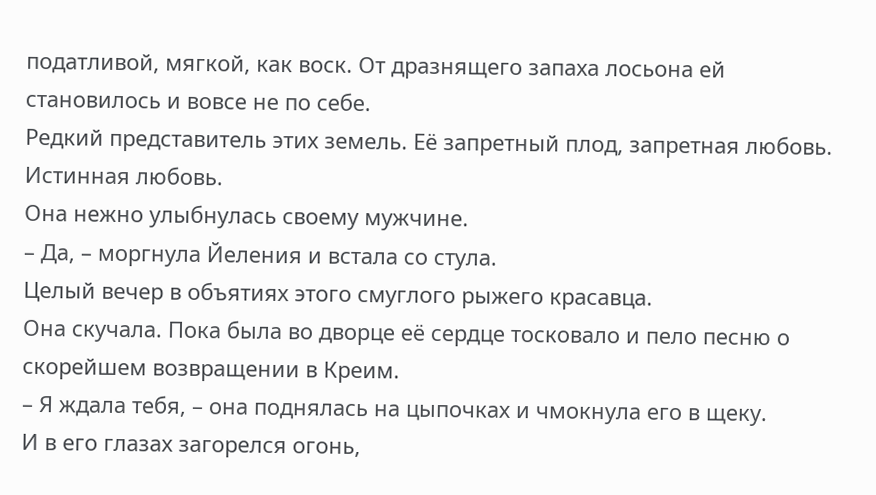податливой, мягкой, как воск. От дразнящего запаха лосьона ей становилось и вовсе не по себе.
Редкий представитель этих земель. Её запретный плод, запретная любовь. Истинная любовь.
Она нежно улыбнулась своему мужчине.
– Да, – моргнула Йеления и встала со стула.
Целый вечер в объятиях этого смуглого рыжего красавца.
Она скучала. Пока была во дворце её сердце тосковало и пело песню о скорейшем возвращении в Креим.
– Я ждала тебя, – она поднялась на цыпочках и чмокнула его в щеку.
И в его глазах загорелся огонь,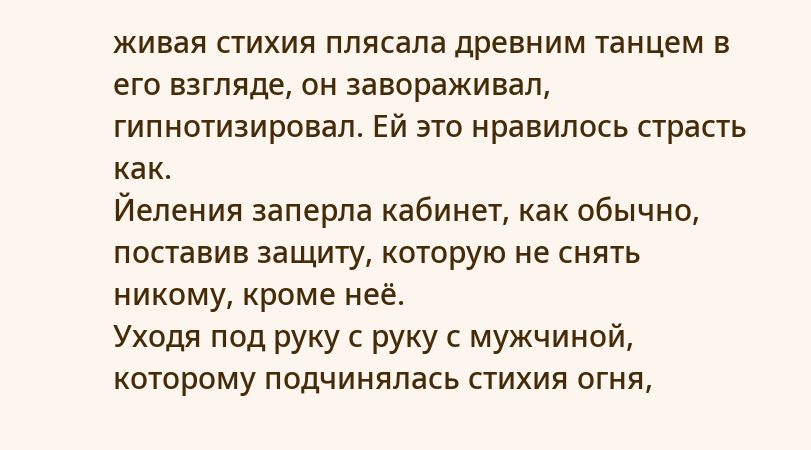живая стихия плясала древним танцем в его взгляде, он завораживал, гипнотизировал. Ей это нравилось страсть как.
Йеления заперла кабинет, как обычно, поставив защиту, которую не снять никому, кроме неё.
Уходя под руку с руку с мужчиной, которому подчинялась стихия огня,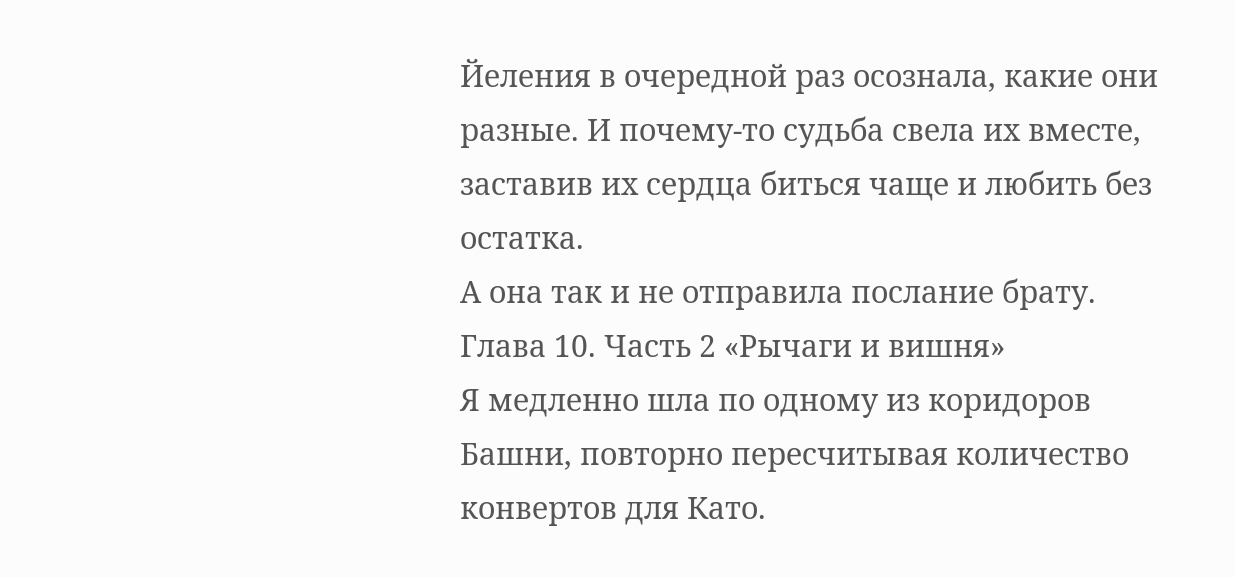Йеления в очередной раз осознала, какие они разные. И почему-то судьба свела их вместе, заставив их сердца биться чаще и любить без остатка.
А она так и не отправила послание брату.
Глава 10. Часть 2 «Рычаги и вишня»
Я медленно шла по одному из коридоров Башни, повторно пересчитывая количество конвертов для Като.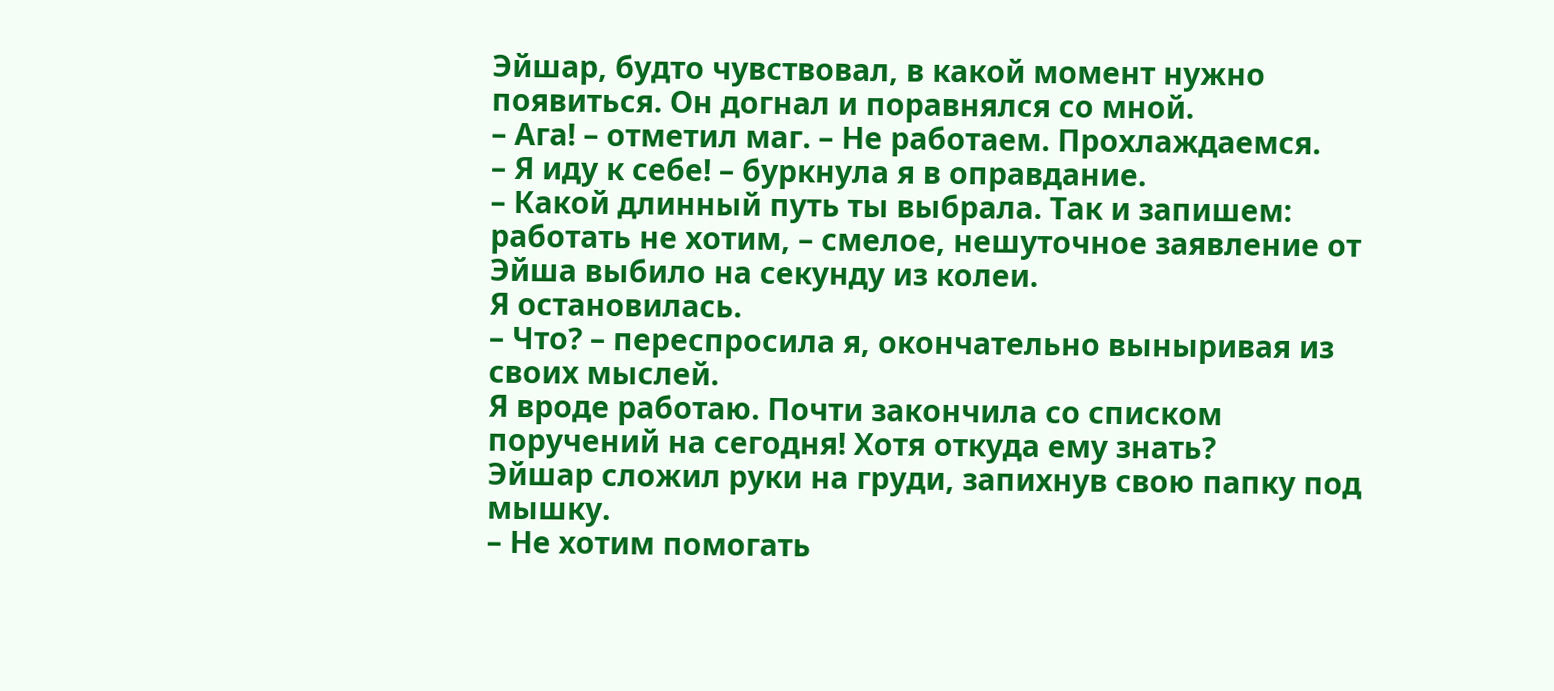Эйшар, будто чувствовал, в какой момент нужно появиться. Он догнал и поравнялся со мной.
– Ага! – отметил маг. – Не работаем. Прохлаждаемся.
– Я иду к себе! – буркнула я в оправдание.
– Какой длинный путь ты выбрала. Так и запишем: работать не хотим, – смелое, нешуточное заявление от Эйша выбило на секунду из колеи.
Я остановилась.
– Что? – переспросила я, окончательно выныривая из своих мыслей.
Я вроде работаю. Почти закончила со списком поручений на сегодня! Хотя откуда ему знать?
Эйшар сложил руки на груди, запихнув свою папку под мышку.
– Не хотим помогать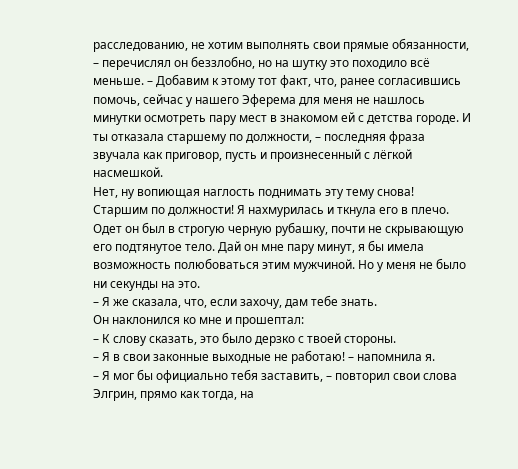расследованию, не хотим выполнять свои прямые обязанности, – перечислял он беззлобно, но на шутку это походило всё меньше. – Добавим к этому тот факт, что, ранее согласившись помочь, сейчас у нашего Эферема для меня не нашлось минутки осмотреть пару мест в знакомом ей с детства городе. И ты отказала старшему по должности, – последняя фраза звучала как приговор, пусть и произнесенный с лёгкой насмешкой.
Нет, ну вопиющая наглость поднимать эту тему снова!
Старшим по должности! Я нахмурилась и ткнула его в плечо. Одет он был в строгую черную рубашку, почти не скрывающую его подтянутое тело. Дай он мне пару минут, я бы имела возможность полюбоваться этим мужчиной. Но у меня не было ни секунды на это.
– Я же сказала, что, если захочу, дам тебе знать.
Он наклонился ко мне и прошептал:
– К слову сказать, это было дерзко с твоей стороны.
– Я в свои законные выходные не работаю! – напомнила я.
– Я мог бы официально тебя заставить, – повторил свои слова Элгрин, прямо как тогда, на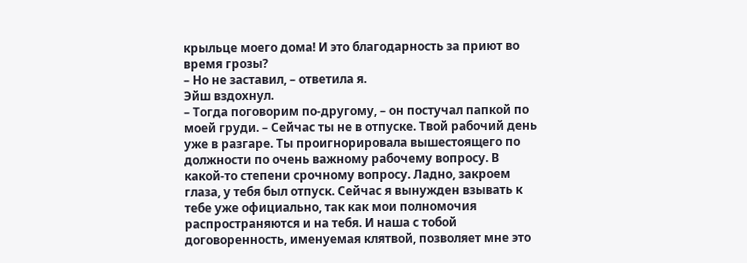крыльце моего дома! И это благодарность за приют во время грозы?
– Но не заставил, – ответила я.
Эйш вздохнул.
– Тогда поговорим по-другому, – он постучал папкой по моей груди. – Сейчас ты не в отпуске. Твой рабочий день уже в разгаре. Ты проигнорировала вышестоящего по должности по очень важному рабочему вопросу. В какой-то степени срочному вопросу. Ладно, закроем глаза, у тебя был отпуск. Сейчас я вынужден взывать к тебе уже официально, так как мои полномочия распространяются и на тебя. И наша с тобой договоренность, именуемая клятвой, позволяет мне это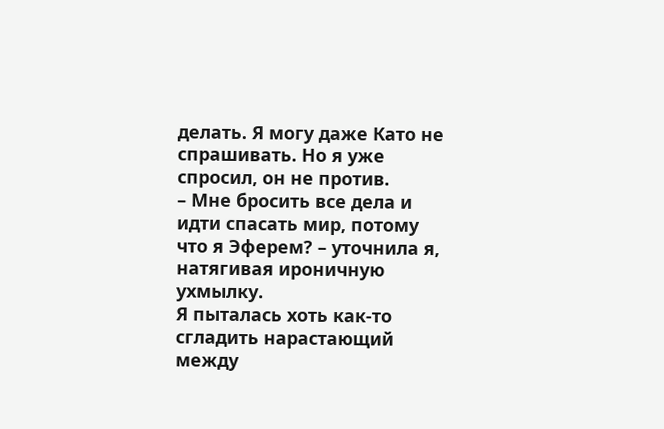делать. Я могу даже Като не спрашивать. Но я уже спросил, он не против.
– Мне бросить все дела и идти спасать мир, потому что я Эферем? – уточнила я, натягивая ироничную ухмылку.
Я пыталась хоть как-то сгладить нарастающий между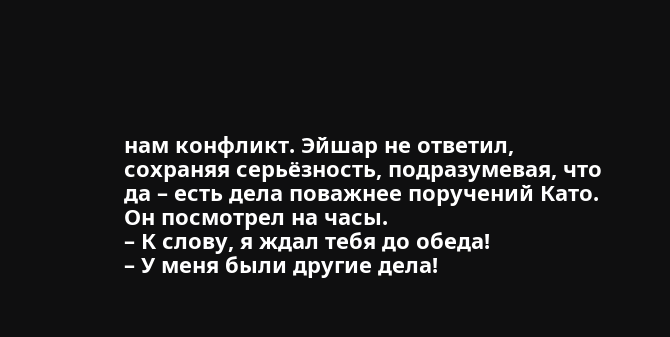нам конфликт. Эйшар не ответил, сохраняя серьёзность, подразумевая, что да – есть дела поважнее поручений Като. Он посмотрел на часы.
– К слову, я ждал тебя до обеда!
– У меня были другие дела!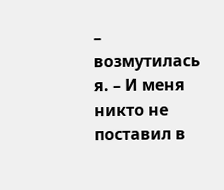– возмутилась я. – И меня никто не поставил в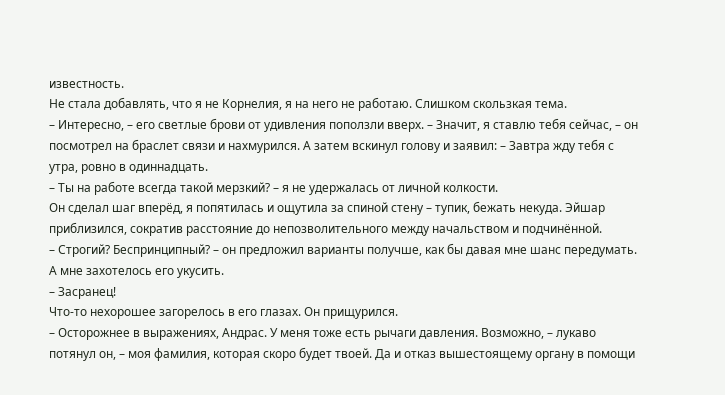известность.
Не стала добавлять, что я не Корнелия, я на него не работаю. Слишком скользкая тема.
– Интересно, – его светлые брови от удивления поползли вверх. – Значит, я ставлю тебя сейчас, – он посмотрел на браслет связи и нахмурился. А затем вскинул голову и заявил: – Завтра жду тебя с утра, ровно в одиннадцать.
– Ты на работе всегда такой мерзкий? – я не удержалась от личной колкости.
Он сделал шаг вперёд, я попятилась и ощутила за спиной стену – тупик, бежать некуда. Эйшар приблизился, сократив расстояние до непозволительного между начальством и подчинённой.
– Строгий? Беспринципный? – он предложил варианты получше, как бы давая мне шанс передумать.
А мне захотелось его укусить.
– Засранец!
Что-то нехорошее загорелось в его глазах. Он прищурился.
– Осторожнее в выражениях, Андрас. У меня тоже есть рычаги давления. Возможно, – лукаво потянул он, – моя фамилия, которая скоро будет твоей. Да и отказ вышестоящему органу в помощи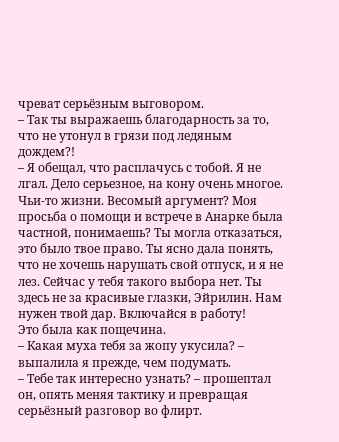чреват серьёзным выговором.
– Так ты выражаешь благодарность за то, что не утонул в грязи под ледяным дождем?!
– Я обещал, что расплачусь с тобой. Я не лгал. Дело серьезное, на кону очень многое. Чьи-то жизни. Весомый аргумент? Моя просьба о помощи и встрече в Анарке была частной, понимаешь? Ты могла отказаться, это было твое право. Ты ясно дала понять, что не хочешь нарушать свой отпуск, и я не лез. Сейчас у тебя такого выбора нет. Ты здесь не за красивые глазки, Эйрилин. Нам нужен твой дар. Включайся в работу!
Это была как пощечина.
– Какая муха тебя за жопу укусила? – выпалила я прежде, чем подумать.
– Тебе так интересно узнать? – прошептал он, опять меняя тактику и превращая серьёзный разговор во флирт.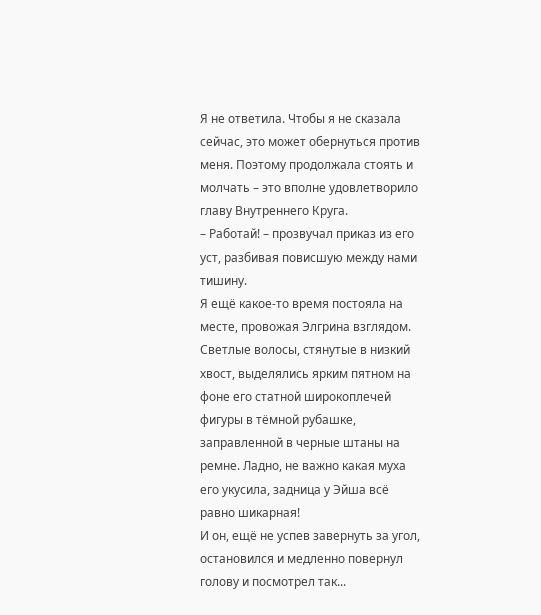Я не ответила. Чтобы я не сказала сейчас, это может обернуться против меня. Поэтому продолжала стоять и молчать – это вполне удовлетворило главу Внутреннего Круга.
– Работай! – прозвучал приказ из его уст, разбивая повисшую между нами тишину.
Я ещё какое-то время постояла на месте, провожая Элгрина взглядом. Светлые волосы, стянутые в низкий хвост, выделялись ярким пятном на фоне его статной широкоплечей фигуры в тёмной рубашке, заправленной в черные штаны на ремне. Ладно, не важно какая муха его укусила, задница у Эйша всё равно шикарная!
И он, ещё не успев завернуть за угол, остановился и медленно повернул голову и посмотрел так...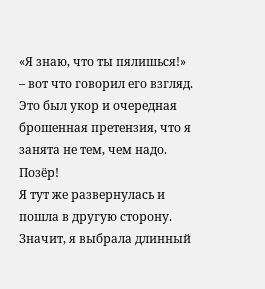«Я знаю, что ты пялишься!» – вот что говорил его взгляд. Это был укор и очередная брошенная претензия, что я занята не тем, чем надо. Позёр!
Я тут же развернулась и пошла в другую сторону.
Значит, я выбрала длинный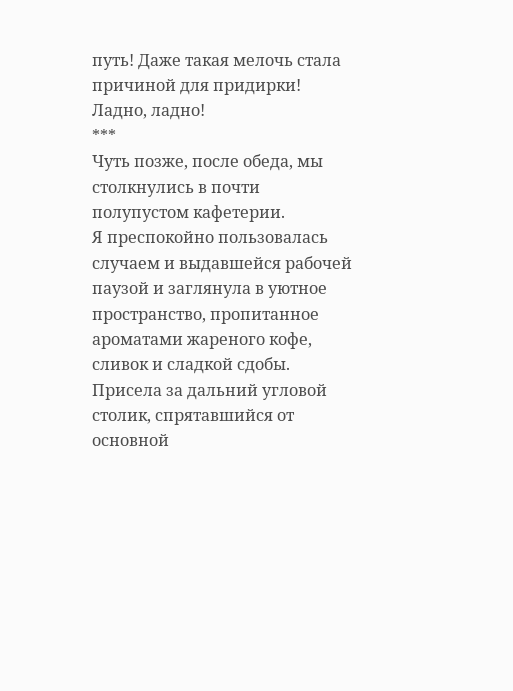путь! Даже такая мелочь стала причиной для придирки! Ладно, ладно!
***
Чуть позже, после обеда, мы столкнулись в почти полупустом кафетерии.
Я преспокойно пользовалась случаем и выдавшейся рабочей паузой и заглянула в уютное пространство, пропитанное ароматами жареного кофе, сливок и сладкой сдобы. Присела за дальний угловой столик, спрятавшийся от основной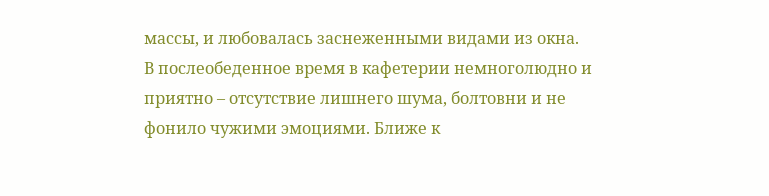массы, и любовалась заснеженными видами из окна.
В послеобеденное время в кафетерии немноголюдно и приятно – отсутствие лишнего шума, болтовни и не фонило чужими эмоциями. Ближе к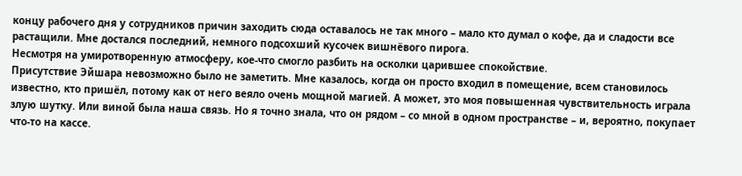концу рабочего дня у сотрудников причин заходить сюда оставалось не так много – мало кто думал о кофе, да и сладости все растащили. Мне достался последний, немного подсохший кусочек вишнёвого пирога.
Несмотря на умиротворенную атмосферу, кое-что смогло разбить на осколки царившее спокойствие.
Присутствие Эйшара невозможно было не заметить. Мне казалось, когда он просто входил в помещение, всем становилось известно, кто пришёл, потому как от него веяло очень мощной магией. А может, это моя повышенная чувствительность играла злую шутку. Или виной была наша связь. Но я точно знала, что он рядом – со мной в одном пространстве – и, вероятно, покупает что-то на кассе.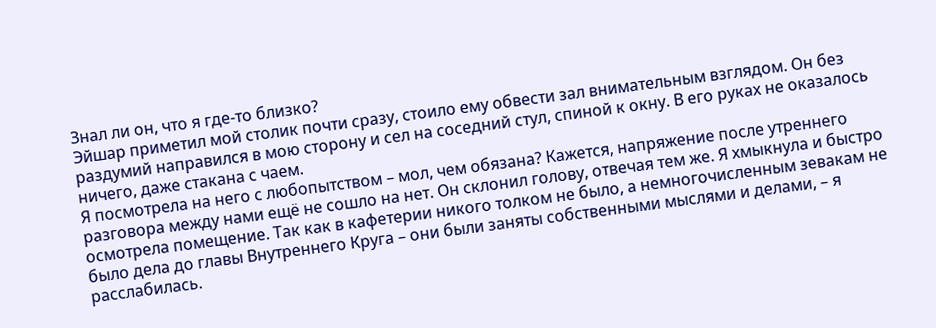Знал ли он, что я где-то близко?
Эйшар приметил мой столик почти сразу, стоило ему обвести зал внимательным взглядом. Он без раздумий направился в мою сторону и сел на соседний стул, спиной к окну. В его руках не оказалось ничего, даже стакана с чаем.
Я посмотрела на него с любопытством – мол, чем обязана? Кажется, напряжение после утреннего разговора между нами ещё не сошло на нет. Он склонил голову, отвечая тем же. Я хмыкнула и быстро осмотрела помещение. Так как в кафетерии никого толком не было, а немногочисленным зевакам не было дела до главы Внутреннего Круга – они были заняты собственными мыслями и делами, – я расслабилась.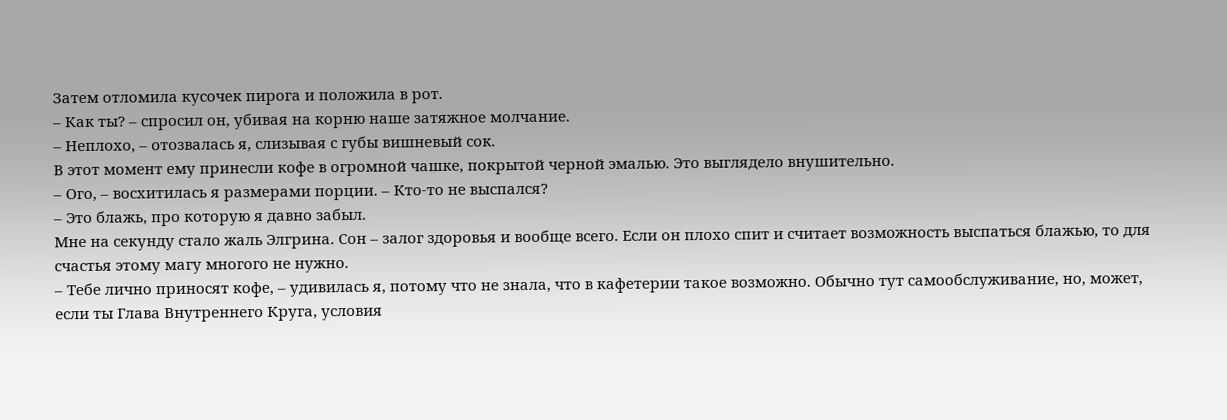Затем отломила кусочек пирога и положила в рот.
– Как ты? – спросил он, убивая на корню наше затяжное молчание.
– Неплохо, – отозвалась я, слизывая с губы вишневый сок.
В этот момент ему принесли кофе в огромной чашке, покрытой черной эмалью. Это выглядело внушительно.
– Ого, – восхитилась я размерами порции. – Кто-то не выспался?
– Это блажь, про которую я давно забыл.
Мне на секунду стало жаль Элгрина. Сон – залог здоровья и вообще всего. Если он плохо спит и считает возможность выспаться блажью, то для счастья этому магу многого не нужно.
– Тебе лично приносят кофе, – удивилась я, потому что не знала, что в кафетерии такое возможно. Обычно тут самообслуживание, но, может, если ты Глава Внутреннего Круга, условия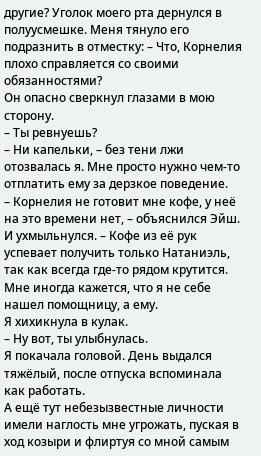другие? Уголок моего рта дернулся в полуусмешке. Меня тянуло его подразнить в отместку: – Что, Корнелия плохо справляется со своими обязанностями?
Он опасно сверкнул глазами в мою сторону.
– Ты ревнуешь?
– Ни капельки, – без тени лжи отозвалась я. Мне просто нужно чем-то отплатить ему за дерзкое поведение.
– Корнелия не готовит мне кофе, у неё на это времени нет, – объяснился Эйш. И ухмыльнулся. – Кофе из её рук успевает получить только Натаниэль, так как всегда где-то рядом крутится. Мне иногда кажется, что я не себе нашел помощницу, а ему.
Я хихикнула в кулак.
– Ну вот, ты улыбнулась.
Я покачала головой. День выдался тяжёлый, после отпуска вспоминала как работать.
А ещё тут небезызвестные личности имели наглость мне угрожать, пуская в ход козыри и флиртуя со мной самым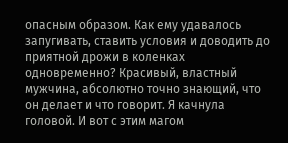опасным образом. Как ему удавалось запугивать, ставить условия и доводить до приятной дрожи в коленках одновременно? Красивый, властный мужчина, абсолютно точно знающий, что он делает и что говорит. Я качнула головой. И вот с этим магом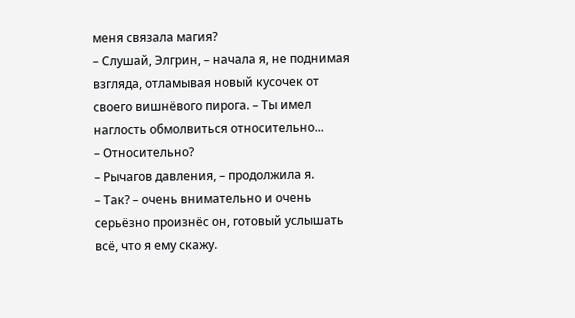меня связала магия?
– Слушай, Элгрин, – начала я, не поднимая взгляда, отламывая новый кусочек от своего вишнёвого пирога. – Ты имел наглость обмолвиться относительно...
– Относительно?
– Рычагов давления, – продолжила я.
– Так? – очень внимательно и очень серьёзно произнёс он, готовый услышать всё, что я ему скажу.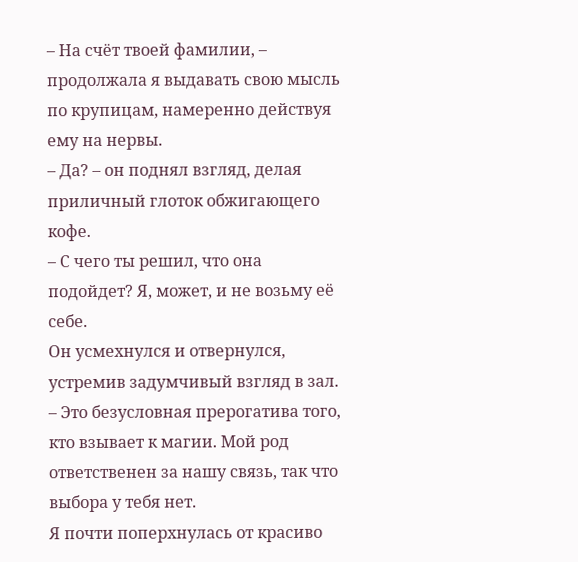– На счёт твоей фамилии, – продолжала я выдавать свою мысль по крупицам, намеренно действуя ему на нервы.
– Да? – он поднял взгляд, делая приличный глоток обжигающего кофе.
– С чего ты решил, что она подойдет? Я, может, и не возьму её себе.
Он усмехнулся и отвернулся, устремив задумчивый взгляд в зал.
– Это безусловная прерогатива того, кто взывает к магии. Мой род ответственен за нашу связь, так что выбора у тебя нет.
Я почти поперхнулась от красиво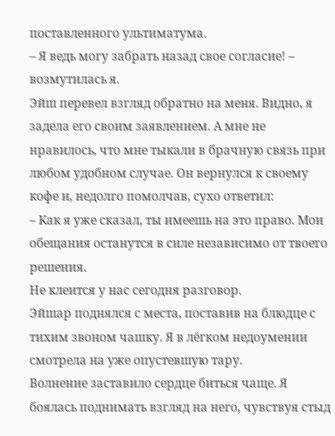поставленного ультиматума.
– Я ведь могу забрать назад свое согласие! – возмутилась я.
Эйш перевел взгляд обратно на меня. Видно, я задела его своим заявлением. А мне не нравилось, что мне тыкали в брачную связь при любом удобном случае. Он вернулся к своему кофе и, недолго помолчав, сухо ответил:
– Как я уже сказал, ты имеешь на это право. Мои обещания останутся в силе независимо от твоего решения.
Не клеится у нас сегодня разговор.
Эйшар поднялся с места, поставив на блюдце с тихим звоном чашку. Я в лёгком недоумении смотрела на уже опустевшую тару.
Волнение заставило сердце биться чаще. Я боялась поднимать взгляд на него, чувствуя стыд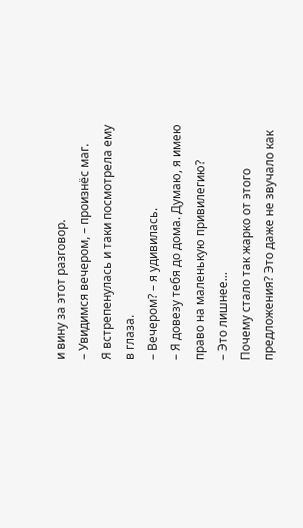и вину за этот разговор.
– Увидимся вечером, – произнёс маг.
Я встрепенулась и таки посмотрела ему в глаза.
– Вечером? – я удивилась.
– Я довезу тебя до дома. Думаю, я имею право на маленькую привилегию?
– Это лишнее...
Почему стало так жарко от этого предложения? Это даже не звучало как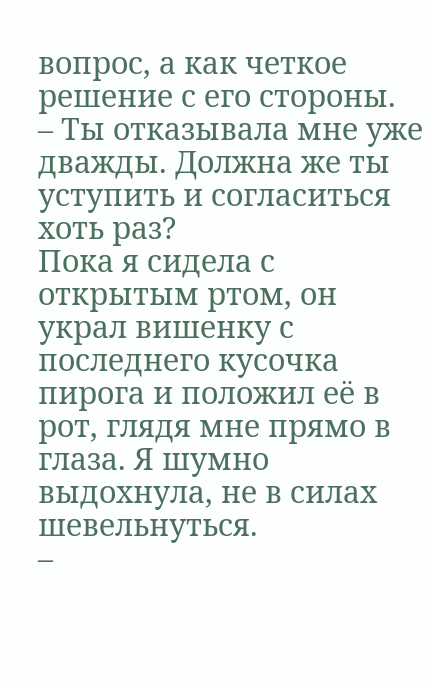вопрос, а как четкое решение с его стороны.
– Ты отказывала мне уже дважды. Должна же ты уступить и согласиться хоть раз?
Пока я сидела с открытым ртом, он украл вишенку с последнего кусочка пирога и положил её в рот, глядя мне прямо в глаза. Я шумно выдохнула, не в силах шевельнуться.
–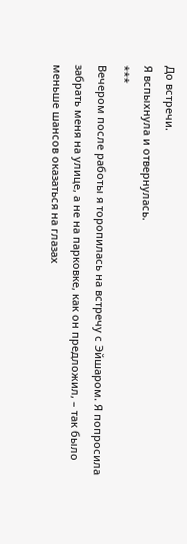До встречи.
Я вспыхнула и отвернулась.
***
Вечером после работы я торопилась на встречу с Эйшаром. Я попросила забрать меня на улице, а не на парковке, как он предложил, – так было меньше шансов оказаться на глазах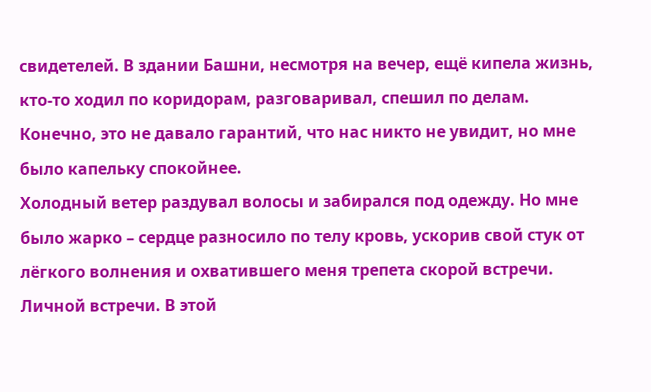свидетелей. В здании Башни, несмотря на вечер, ещё кипела жизнь, кто-то ходил по коридорам, разговаривал, спешил по делам. Конечно, это не давало гарантий, что нас никто не увидит, но мне было капельку спокойнее.
Холодный ветер раздувал волосы и забирался под одежду. Но мне было жарко – сердце разносило по телу кровь, ускорив свой стук от лёгкого волнения и охватившего меня трепета скорой встречи. Личной встречи. В этой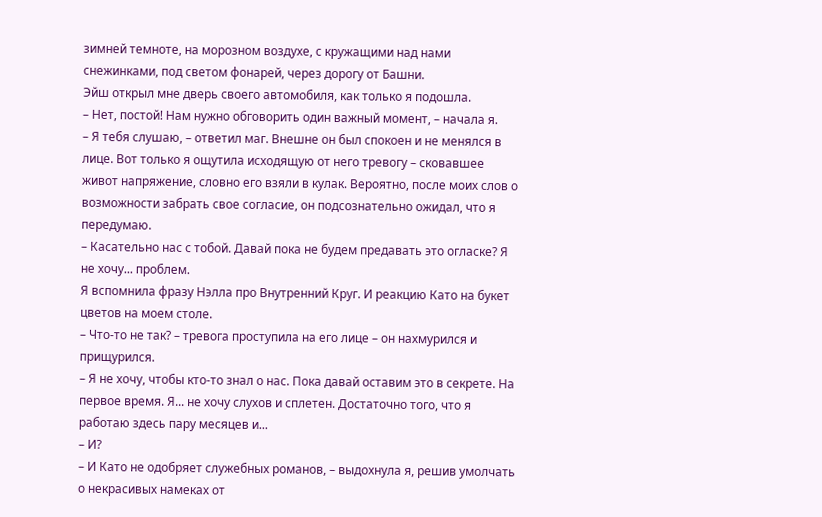зимней темноте, на морозном воздухе, с кружащими над нами снежинками, под светом фонарей, через дорогу от Башни.
Эйш открыл мне дверь своего автомобиля, как только я подошла.
– Нет, постой! Нам нужно обговорить один важный момент, – начала я.
– Я тебя слушаю, – ответил маг. Внешне он был спокоен и не менялся в лице. Вот только я ощутила исходящую от него тревогу – сковавшее живот напряжение, словно его взяли в кулак. Вероятно, после моих слов о возможности забрать свое согласие, он подсознательно ожидал, что я передумаю.
– Касательно нас с тобой. Давай пока не будем предавать это огласке? Я не хочу... проблем.
Я вспомнила фразу Нэлла про Внутренний Круг. И реакцию Като на букет цветов на моем столе.
– Что-то не так? – тревога проступила на его лице – он нахмурился и прищурился.
– Я не хочу, чтобы кто-то знал о нас. Пока давай оставим это в секрете. На первое время. Я... не хочу слухов и сплетен. Достаточно того, что я работаю здесь пару месяцев и...
– И?
– И Като не одобряет служебных романов, – выдохнула я, решив умолчать о некрасивых намеках от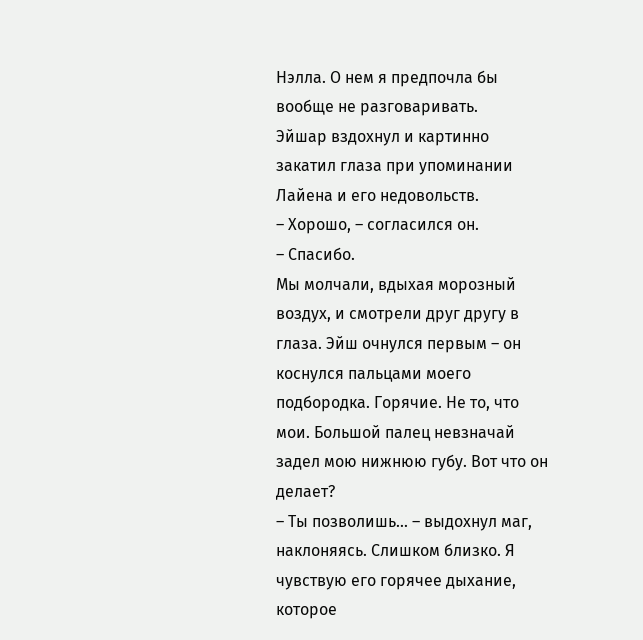Нэлла. О нем я предпочла бы вообще не разговаривать.
Эйшар вздохнул и картинно закатил глаза при упоминании Лайена и его недовольств.
– Хорошо, – согласился он.
– Спасибо.
Мы молчали, вдыхая морозный воздух, и смотрели друг другу в глаза. Эйш очнулся первым – он коснулся пальцами моего подбородка. Горячие. Не то, что мои. Большой палец невзначай задел мою нижнюю губу. Вот что он делает?
– Ты позволишь... – выдохнул маг, наклоняясь. Слишком близко. Я чувствую его горячее дыхание, которое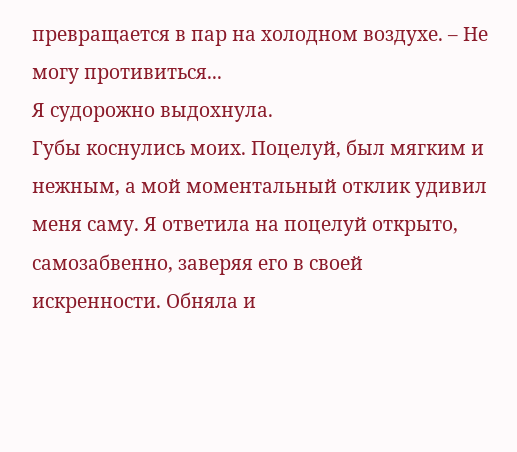превращается в пар на холодном воздухе. – Не могу противиться...
Я судорожно выдохнула.
Губы коснулись моих. Поцелуй, был мягким и нежным, а мой моментальный отклик удивил меня саму. Я ответила на поцелуй открыто, самозабвенно, заверяя его в своей искренности. Обняла и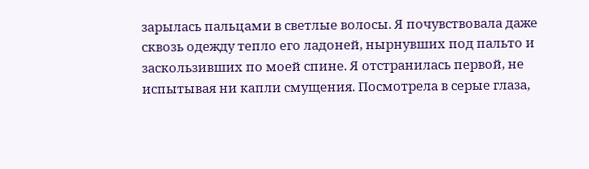зарылась пальцами в светлые волосы. Я почувствовала даже сквозь одежду тепло его ладоней, нырнувших под пальто и заскользивших по моей спине. Я отстранилась первой, не испытывая ни капли смущения. Посмотрела в серые глаза,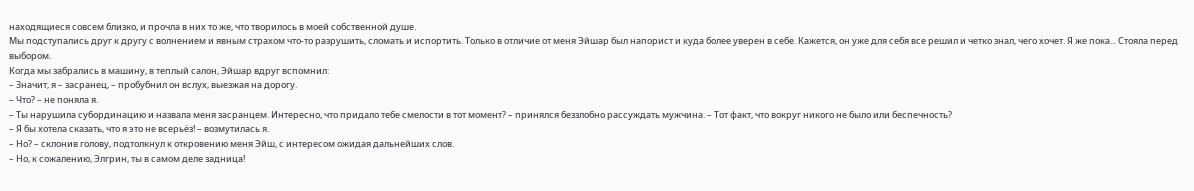находящиеся совсем близко, и прочла в них то же, что творилось в моей собственной душе.
Мы подступались друг к другу с волнением и явным страхом что-то разрушить, сломать и испортить. Только в отличие от меня Эйшар был напорист и куда более уверен в себе. Кажется, он уже для себя все решил и четко знал, чего хочет. Я же пока... Стояла перед выбором.
Когда мы забрались в машину, в теплый салон, Эйшар вдруг вспомнил:
– Значит, я – засранец, – пробубнил он вслух, выезжая на дорогу.
– Что? – не поняла я.
– Ты нарушила субординацию и назвала меня засранцем. Интересно, что придало тебе смелости в тот момент? – принялся беззлобно рассуждать мужчина. – Тот факт, что вокруг никого не было или беспечность?
– Я бы хотела сказать, что я это не всерьёз! – возмутилась я.
– Но? – склонив голову, подтолкнул к откровению меня Эйш, с интересом ожидая дальнейших слов.
– Но, к сожалению, Элгрин, ты в самом деле задница!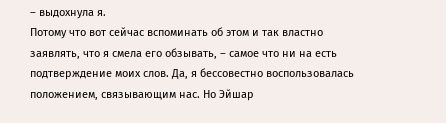– выдохнула я.
Потому что вот сейчас вспоминать об этом и так властно заявлять, что я смела его обзывать, – самое что ни на есть подтверждение моих слов. Да, я бессовестно воспользовалась положением, связывающим нас. Но Эйшар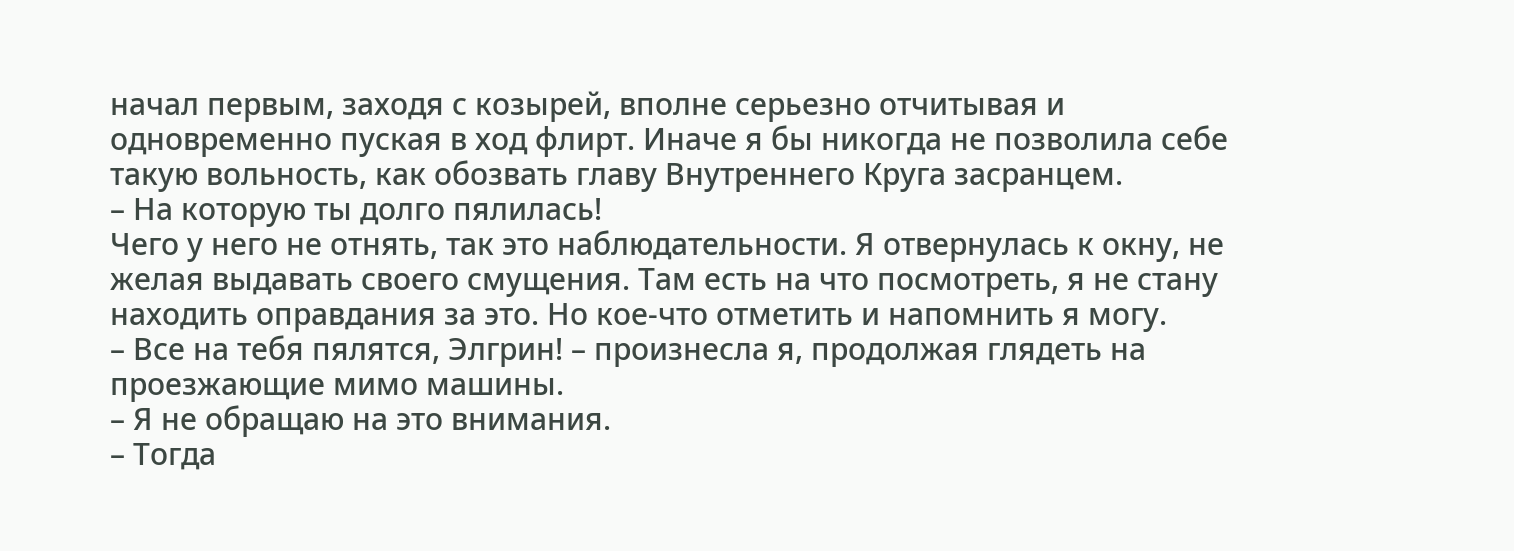начал первым, заходя с козырей, вполне серьезно отчитывая и одновременно пуская в ход флирт. Иначе я бы никогда не позволила себе такую вольность, как обозвать главу Внутреннего Круга засранцем.
– На которую ты долго пялилась!
Чего у него не отнять, так это наблюдательности. Я отвернулась к окну, не желая выдавать своего смущения. Там есть на что посмотреть, я не стану находить оправдания за это. Но кое-что отметить и напомнить я могу.
– Все на тебя пялятся, Элгрин! – произнесла я, продолжая глядеть на проезжающие мимо машины.
– Я не обращаю на это внимания.
– Тогда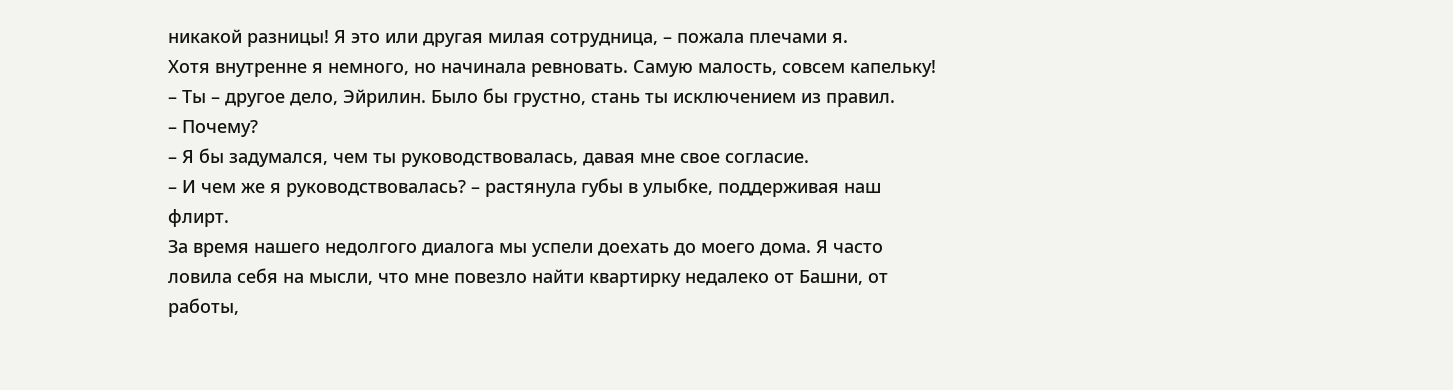никакой разницы! Я это или другая милая сотрудница, – пожала плечами я.
Хотя внутренне я немного, но начинала ревновать. Самую малость, совсем капельку!
– Ты – другое дело, Эйрилин. Было бы грустно, стань ты исключением из правил.
– Почему?
– Я бы задумался, чем ты руководствовалась, давая мне свое согласие.
– И чем же я руководствовалась? – растянула губы в улыбке, поддерживая наш флирт.
За время нашего недолгого диалога мы успели доехать до моего дома. Я часто ловила себя на мысли, что мне повезло найти квартирку недалеко от Башни, от работы,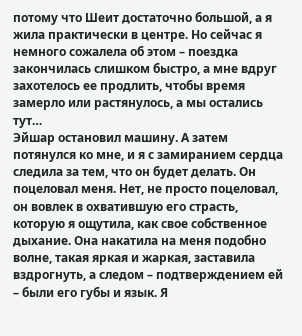потому что Шеит достаточно большой, а я жила практически в центре. Но сейчас я немного сожалела об этом – поездка закончилась слишком быстро, а мне вдруг захотелось ее продлить, чтобы время замерло или растянулось, а мы остались тут…
Эйшар остановил машину. А затем потянулся ко мне, и я с замиранием сердца следила за тем, что он будет делать. Он поцеловал меня. Нет, не просто поцеловал, он вовлек в охватившую его страсть, которую я ощутила, как свое собственное дыхание. Она накатила на меня подобно волне, такая яркая и жаркая, заставила вздрогнуть, а следом – подтверждением ей – были его губы и язык. Я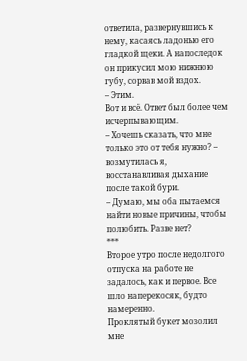ответила, развернувшись к нему, касаясь ладонью его гладкой щеки. А напоследок он прикусил мою нижнюю губу, сорвав мой вздох.
– Этим.
Вот и всё. Ответ был более чем исчерпывающим.
– Хочешь сказать, что мне только это от тебя нужно? – возмутилась я, восстанавливая дыхание после такой бури.
– Думаю, мы оба пытаемся найти новые причины, чтобы полюбить. Разве нет?
***
Второе утро после недолгого отпуска на работе не задалось, как и первое. Все шло наперекосяк, будто намеренно.
Проклятый букет мозолил мне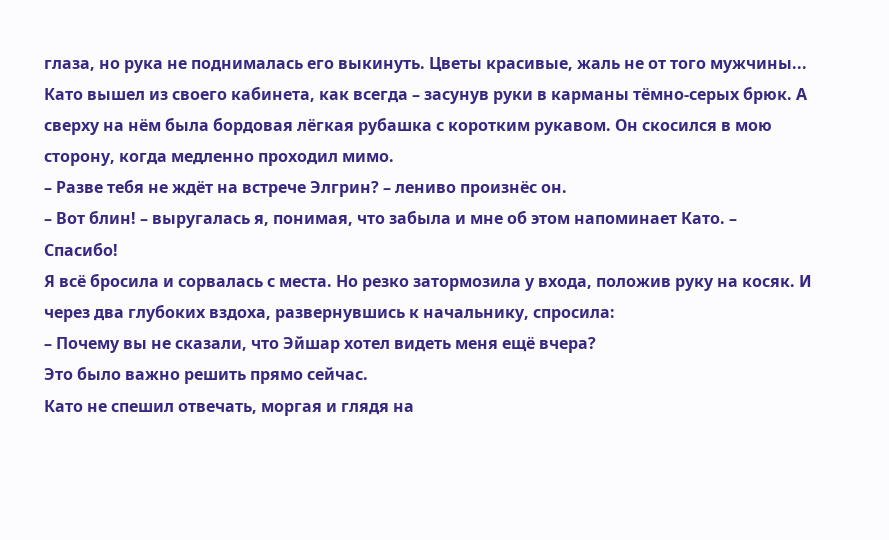глаза, но рука не поднималась его выкинуть. Цветы красивые, жаль не от того мужчины...
Като вышел из своего кабинета, как всегда – засунув руки в карманы тёмно-серых брюк. А сверху на нём была бордовая лёгкая рубашка с коротким рукавом. Он скосился в мою сторону, когда медленно проходил мимо.
– Разве тебя не ждёт на встрече Элгрин? – лениво произнёс он.
– Вот блин! – выругалась я, понимая, что забыла и мне об этом напоминает Като. – Спасибо!
Я всё бросила и сорвалась с места. Но резко затормозила у входа, положив руку на косяк. И через два глубоких вздоха, развернувшись к начальнику, спросила:
– Почему вы не сказали, что Эйшар хотел видеть меня ещё вчера?
Это было важно решить прямо сейчас.
Като не спешил отвечать, моргая и глядя на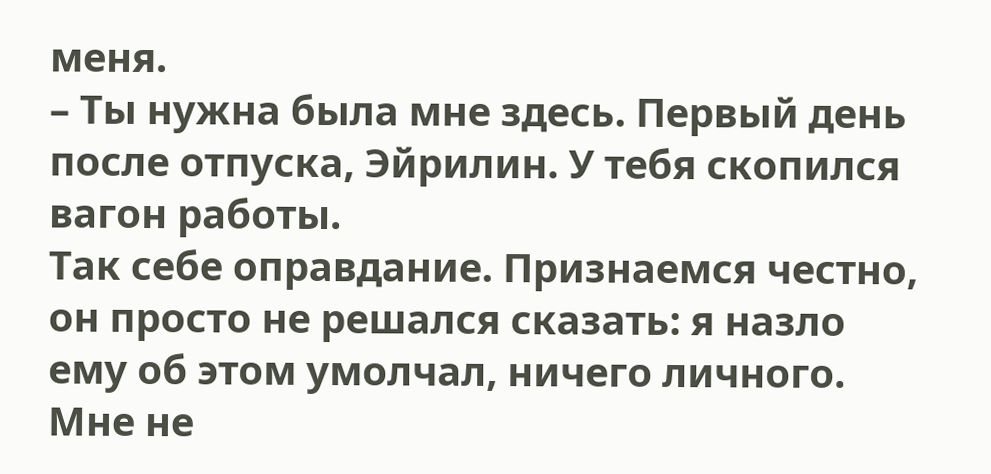меня.
– Ты нужна была мне здесь. Первый день после отпуска, Эйрилин. У тебя скопился вагон работы.
Так себе оправдание. Признаемся честно, он просто не решался сказать: я назло ему об этом умолчал, ничего личного.
Мне не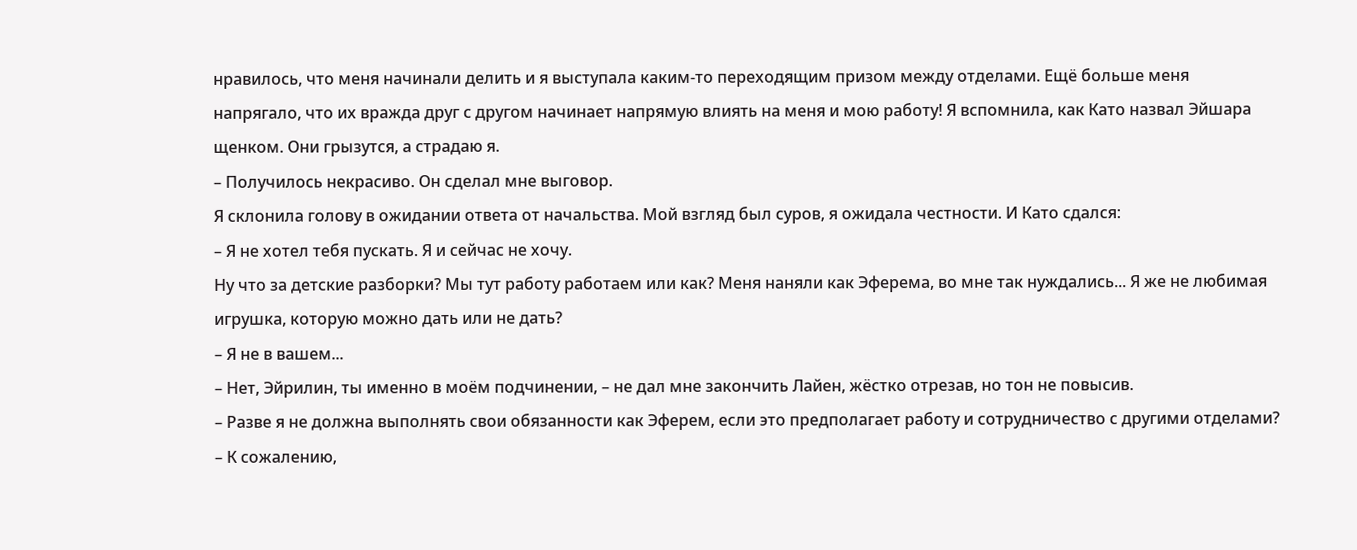нравилось, что меня начинали делить и я выступала каким-то переходящим призом между отделами. Ещё больше меня напрягало, что их вражда друг с другом начинает напрямую влиять на меня и мою работу! Я вспомнила, как Като назвал Эйшара щенком. Они грызутся, а страдаю я.
– Получилось некрасиво. Он сделал мне выговор.
Я склонила голову в ожидании ответа от начальства. Мой взгляд был суров, я ожидала честности. И Като сдался:
– Я не хотел тебя пускать. Я и сейчас не хочу.
Ну что за детские разборки? Мы тут работу работаем или как? Меня наняли как Эферема, во мне так нуждались... Я же не любимая игрушка, которую можно дать или не дать?
– Я не в вашем...
– Нет, Эйрилин, ты именно в моём подчинении, – не дал мне закончить Лайен, жёстко отрезав, но тон не повысив.
– Разве я не должна выполнять свои обязанности как Эферем, если это предполагает работу и сотрудничество с другими отделами?
– К сожалению,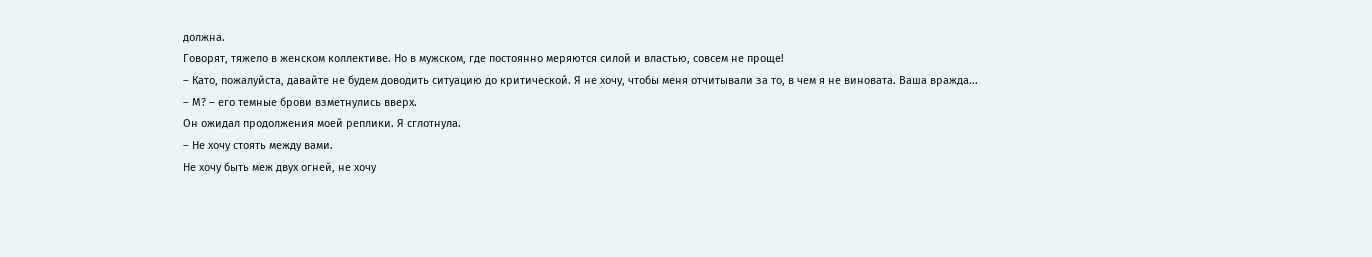должна.
Говорят, тяжело в женском коллективе. Но в мужском, где постоянно меряются силой и властью, совсем не проще!
– Като, пожалуйста, давайте не будем доводить ситуацию до критической. Я не хочу, чтобы меня отчитывали за то, в чем я не виновата. Ваша вражда...
– М? – его темные брови взметнулись вверх.
Он ожидал продолжения моей реплики. Я сглотнула.
– Не хочу стоять между вами.
Не хочу быть меж двух огней, не хочу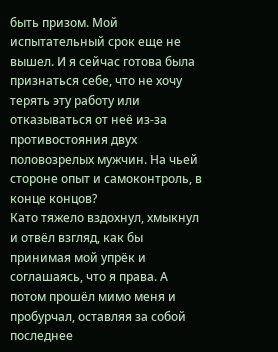быть призом. Мой испытательный срок еще не вышел. И я сейчас готова была признаться себе, что не хочу терять эту работу или отказываться от неё из-за противостояния двух половозрелых мужчин. На чьей стороне опыт и самоконтроль, в конце концов?
Като тяжело вздохнул, хмыкнул и отвёл взгляд, как бы принимая мой упрёк и соглашаясь, что я права. А потом прошёл мимо меня и пробурчал, оставляя за собой последнее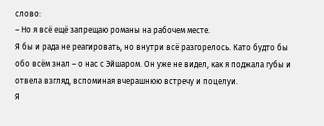слово:
– Но я всё ещё запрещаю романы на рабочем месте.
Я бы и рада не реагировать, но внутри всё разгорелось. Като будто бы обо всём знал – о нас с Эйшаром. Он уже не видел, как я поджала губы и отвела взгляд, вспоминая вчерашнюю встречу и поцелуи.
Я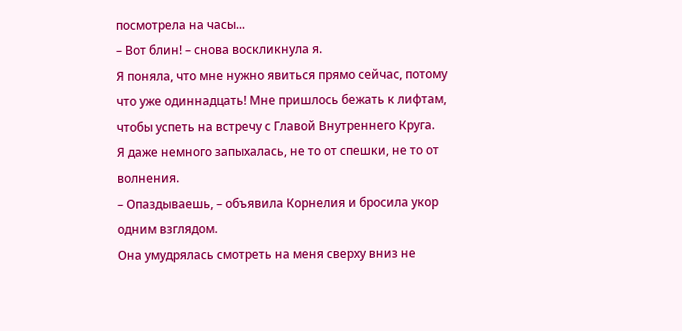посмотрела на часы...
– Вот блин! – снова воскликнула я.
Я поняла, что мне нужно явиться прямо сейчас, потому что уже одиннадцать! Мне пришлось бежать к лифтам, чтобы успеть на встречу с Главой Внутреннего Круга.
Я даже немного запыхалась, не то от спешки, не то от волнения.
– Опаздываешь, – объявила Корнелия и бросила укор одним взглядом.
Она умудрялась смотреть на меня сверху вниз не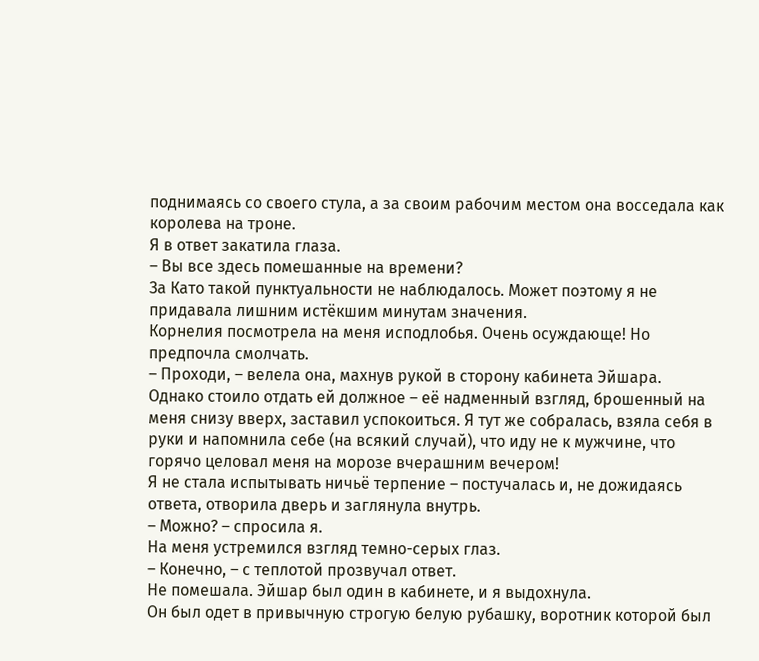поднимаясь со своего стула, а за своим рабочим местом она восседала как королева на троне.
Я в ответ закатила глаза.
– Вы все здесь помешанные на времени?
За Като такой пунктуальности не наблюдалось. Может поэтому я не придавала лишним истёкшим минутам значения.
Корнелия посмотрела на меня исподлобья. Очень осуждающе! Но предпочла смолчать.
– Проходи, – велела она, махнув рукой в сторону кабинета Эйшара.
Однако стоило отдать ей должное – её надменный взгляд, брошенный на меня снизу вверх, заставил успокоиться. Я тут же собралась, взяла себя в руки и напомнила себе (на всякий случай), что иду не к мужчине, что горячо целовал меня на морозе вчерашним вечером!
Я не стала испытывать ничьё терпение – постучалась и, не дожидаясь ответа, отворила дверь и заглянула внутрь.
– Можно? – спросила я.
На меня устремился взгляд темно-серых глаз.
– Конечно, – с теплотой прозвучал ответ.
Не помешала. Эйшар был один в кабинете, и я выдохнула.
Он был одет в привычную строгую белую рубашку, воротник которой был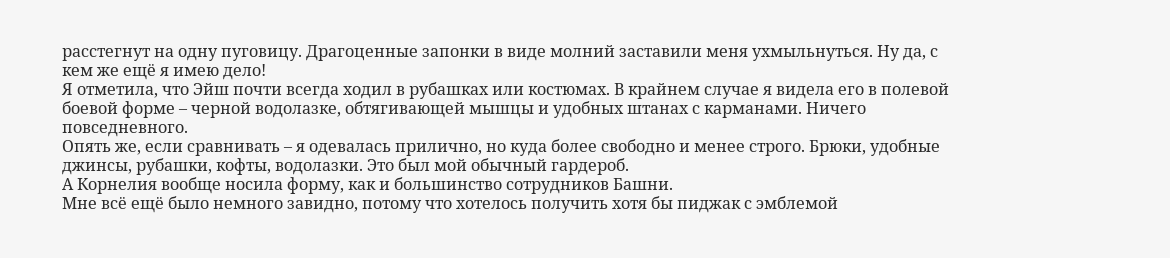расстегнут на одну пуговицу. Драгоценные запонки в виде молний заставили меня ухмыльнуться. Ну да, с кем же ещё я имею дело!
Я отметила, что Эйш почти всегда ходил в рубашках или костюмах. В крайнем случае я видела его в полевой боевой форме – черной водолазке, обтягивающей мышцы и удобных штанах с карманами. Ничего повседневного.
Опять же, если сравнивать – я одевалась прилично, но куда более свободно и менее строго. Брюки, удобные джинсы, рубашки, кофты, водолазки. Это был мой обычный гардероб.
А Корнелия вообще носила форму, как и большинство сотрудников Башни.
Мне всё ещё было немного завидно, потому что хотелось получить хотя бы пиджак с эмблемой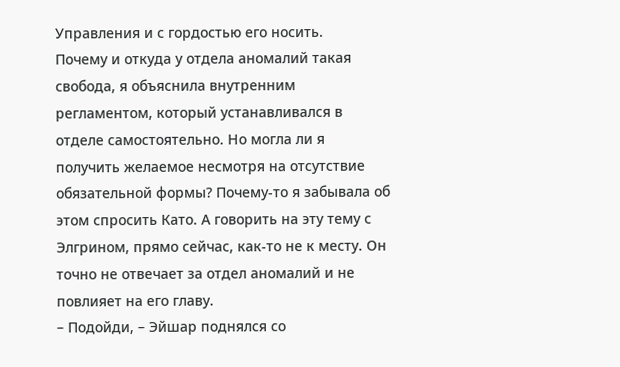Управления и с гордостью его носить.
Почему и откуда у отдела аномалий такая свобода, я объяснила внутренним регламентом, который устанавливался в отделе самостоятельно. Но могла ли я получить желаемое несмотря на отсутствие обязательной формы? Почему-то я забывала об этом спросить Като. А говорить на эту тему с Элгрином, прямо сейчас, как-то не к месту. Он точно не отвечает за отдел аномалий и не повлияет на его главу.
– Подойди, – Эйшар поднялся со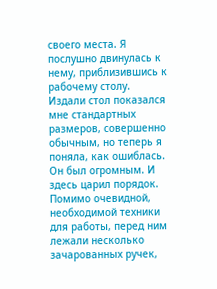своего места. Я послушно двинулась к нему, приблизившись к рабочему столу.
Издали стол показался мне стандартных размеров, совершенно обычным, но теперь я поняла, как ошиблась. Он был огромным. И здесь царил порядок. Помимо очевидной, необходимой техники для работы, перед ним лежали несколько зачарованных ручек,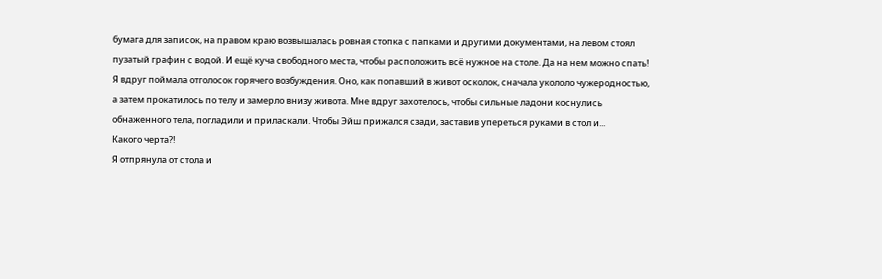бумага для записок, на правом краю возвышалась ровная стопка с папками и другими документами, на левом стоял пузатый графин с водой. И ещё куча свободного места, чтобы расположить всё нужное на столе. Да на нем можно спать!
Я вдруг поймала отголосок горячего возбуждения. Оно, как попавший в живот осколок, сначала укололо чужеродностью, а затем прокатилось по телу и замерло внизу живота. Мне вдруг захотелось, чтобы сильные ладони коснулись обнаженного тела, погладили и приласкали. Чтобы Эйш прижался сзади, заставив упереться руками в стол и...
Какого черта?!
Я отпрянула от стола и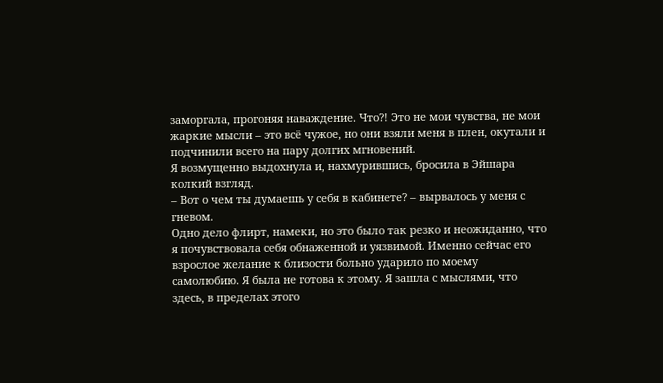заморгала, прогоняя наваждение. Что?! Это не мои чувства, не мои жаркие мысли – это всё чужое, но они взяли меня в плен, окутали и подчинили всего на пару долгих мгновений.
Я возмущенно выдохнула и, нахмурившись, бросила в Эйшара колкий взгляд.
– Вот о чем ты думаешь у себя в кабинете? – вырвалось у меня с гневом.
Одно дело флирт, намеки, но это было так резко и неожиданно, что я почувствовала себя обнаженной и уязвимой. Именно сейчас его взрослое желание к близости больно ударило по моему самолюбию. Я была не готова к этому. Я зашла с мыслями, что здесь, в пределах этого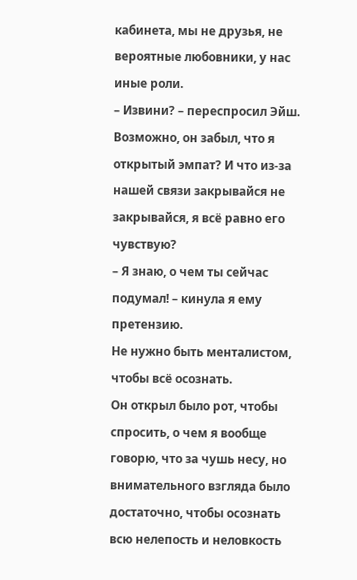кабинета, мы не друзья, не вероятные любовники, у нас иные роли.
– Извини? – переспросил Эйш.
Возможно, он забыл, что я открытый эмпат? И что из-за нашей связи закрывайся не закрывайся, я всё равно его чувствую?
– Я знаю, о чем ты сейчас подумал! – кинула я ему претензию.
Не нужно быть менталистом, чтобы всё осознать.
Он открыл было рот, чтобы спросить, о чем я вообще говорю, что за чушь несу, но внимательного взгляда было достаточно, чтобы осознать всю нелепость и неловкость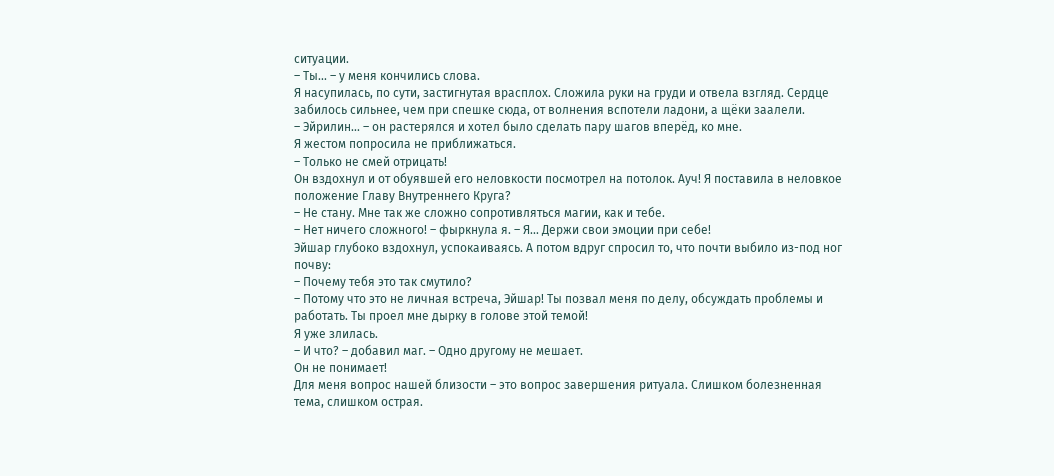ситуации.
– Ты... – у меня кончились слова.
Я насупилась, по сути, застигнутая врасплох. Сложила руки на груди и отвела взгляд. Сердце забилось сильнее, чем при спешке сюда, от волнения вспотели ладони, а щёки заалели.
– Эйрилин... – он растерялся и хотел было сделать пару шагов вперёд, ко мне.
Я жестом попросила не приближаться.
– Только не смей отрицать!
Он вздохнул и от обуявшей его неловкости посмотрел на потолок. Ауч! Я поставила в неловкое положение Главу Внутреннего Круга?
– Не стану. Мне так же сложно сопротивляться магии, как и тебе.
– Нет ничего сложного! – фыркнула я. – Я... Держи свои эмоции при себе!
Эйшар глубоко вздохнул, успокаиваясь. А потом вдруг спросил то, что почти выбило из-под ног почву:
– Почему тебя это так смутило?
– Потому что это не личная встреча, Эйшар! Ты позвал меня по делу, обсуждать проблемы и работать. Ты проел мне дырку в голове этой темой!
Я уже злилась.
– И что? – добавил маг. – Одно другому не мешает.
Он не понимает!
Для меня вопрос нашей близости – это вопрос завершения ритуала. Слишком болезненная тема, слишком острая.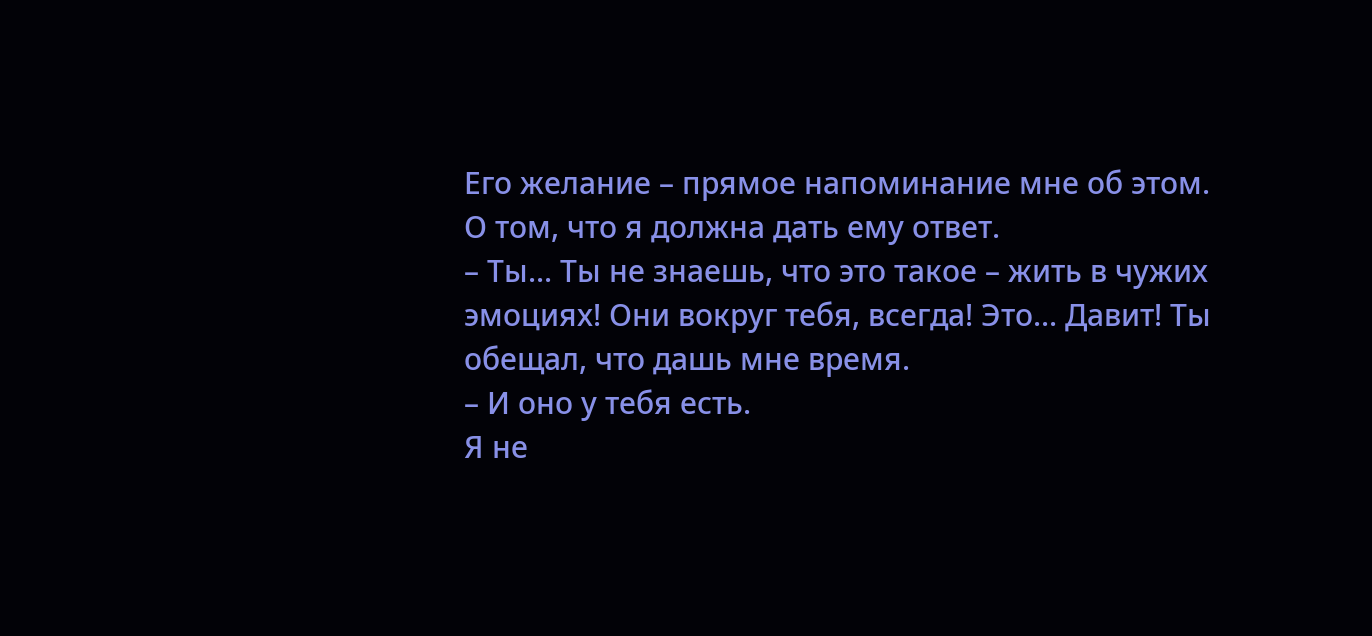Его желание – прямое напоминание мне об этом. О том, что я должна дать ему ответ.
– Ты... Ты не знаешь, что это такое – жить в чужих эмоциях! Они вокруг тебя, всегда! Это... Давит! Ты обещал, что дашь мне время.
– И оно у тебя есть.
Я не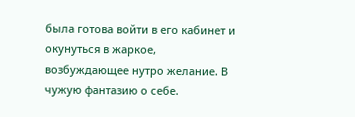была готова войти в его кабинет и окунуться в жаркое, возбуждающее нутро желание. В чужую фантазию о себе.